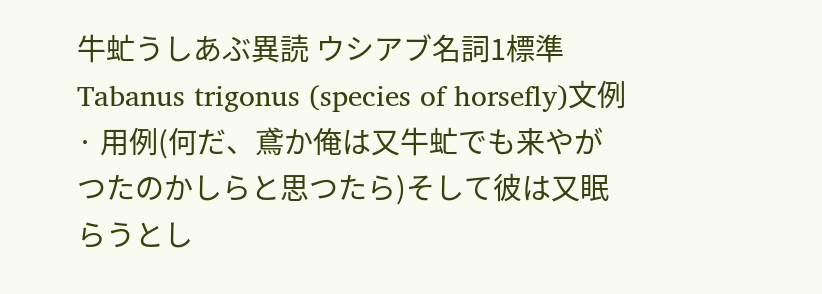牛虻うしあぶ異読 ウシアブ名詞1標準Tabanus trigonus (species of horsefly)文例 · 用例(何だ、鳶か俺は又牛虻でも来やがつたのかしらと思つたら)そして彼は又眠らうとし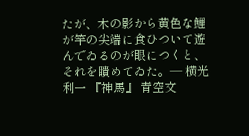たが、木の影から黄色な鯉が竿の尖端に食ひついて遊んでゐるのが眼につくと、それを瞶めてゐた。— 横光利一 『神馬』 青空文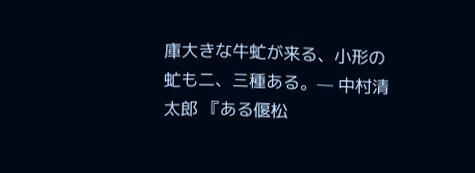庫大きな牛虻が来る、小形の虻も二、三種ある。— 中村清太郎 『ある偃松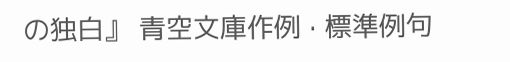の独白』 青空文庫作例 · 標準例句